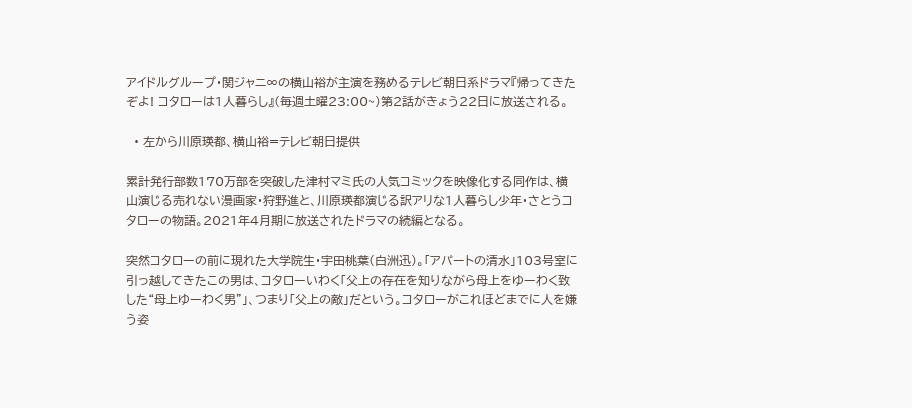アイドルグループ・関ジャニ∞の横山裕が主演を務めるテレビ朝日系ドラマ『帰ってきたぞよ! コタローは1人暮らし』(毎週土曜23:00~)第2話がきょう22日に放送される。

  • 左から川原瑛都、横山裕=テレビ朝日提供

累計発行部数170万部を突破した津村マミ氏の人気コミックを映像化する同作は、横山演じる売れない漫画家・狩野進と、川原瑛都演じる訳アリな1人暮らし少年・さとうコタローの物語。2021年4月期に放送されたドラマの続編となる。

突然コタローの前に現れた大学院生・宇田桃葉(白洲迅)。「アパートの清水」103号室に引っ越してきたこの男は、コタローいわく「父上の存在を知りながら母上をゆーわく致した“母上ゆーわく男”」、つまり「父上の敵」だという。コタローがこれほどまでに人を嫌う姿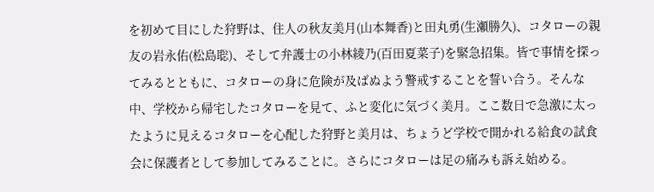を初めて目にした狩野は、住人の秋友美月(山本舞香)と田丸勇(生瀬勝久)、コタローの親友の岩永佑(松島聡)、そして弁護士の小林綾乃(百田夏菜子)を緊急招集。皆で事情を探ってみるとともに、コタローの身に危険が及ばぬよう警戒することを誓い合う。そんな中、学校から帰宅したコタローを見て、ふと変化に気づく美月。ここ数日で急激に太ったように見えるコタローを心配した狩野と美月は、ちょうど学校で開かれる給食の試食会に保護者として参加してみることに。さらにコタローは足の痛みも訴え始める。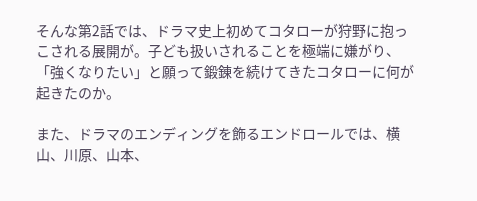そんな第2話では、ドラマ史上初めてコタローが狩野に抱っこされる展開が。子ども扱いされることを極端に嫌がり、「強くなりたい」と願って鍛錬を続けてきたコタローに何が起きたのか。

また、ドラマのエンディングを飾るエンドロールでは、横山、川原、山本、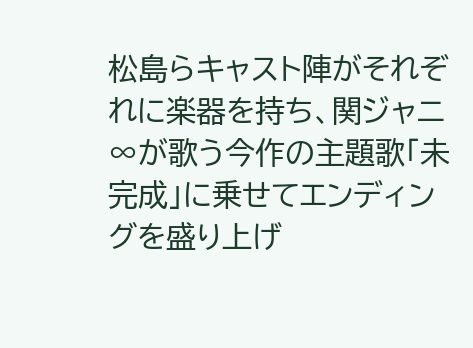松島らキャスト陣がそれぞれに楽器を持ち、関ジャニ∞が歌う今作の主題歌「未完成」に乗せてエンディングを盛り上げ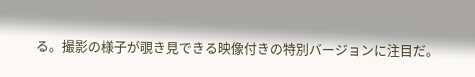る。撮影の様子が覗き見できる映像付きの特別バージョンに注目だ。